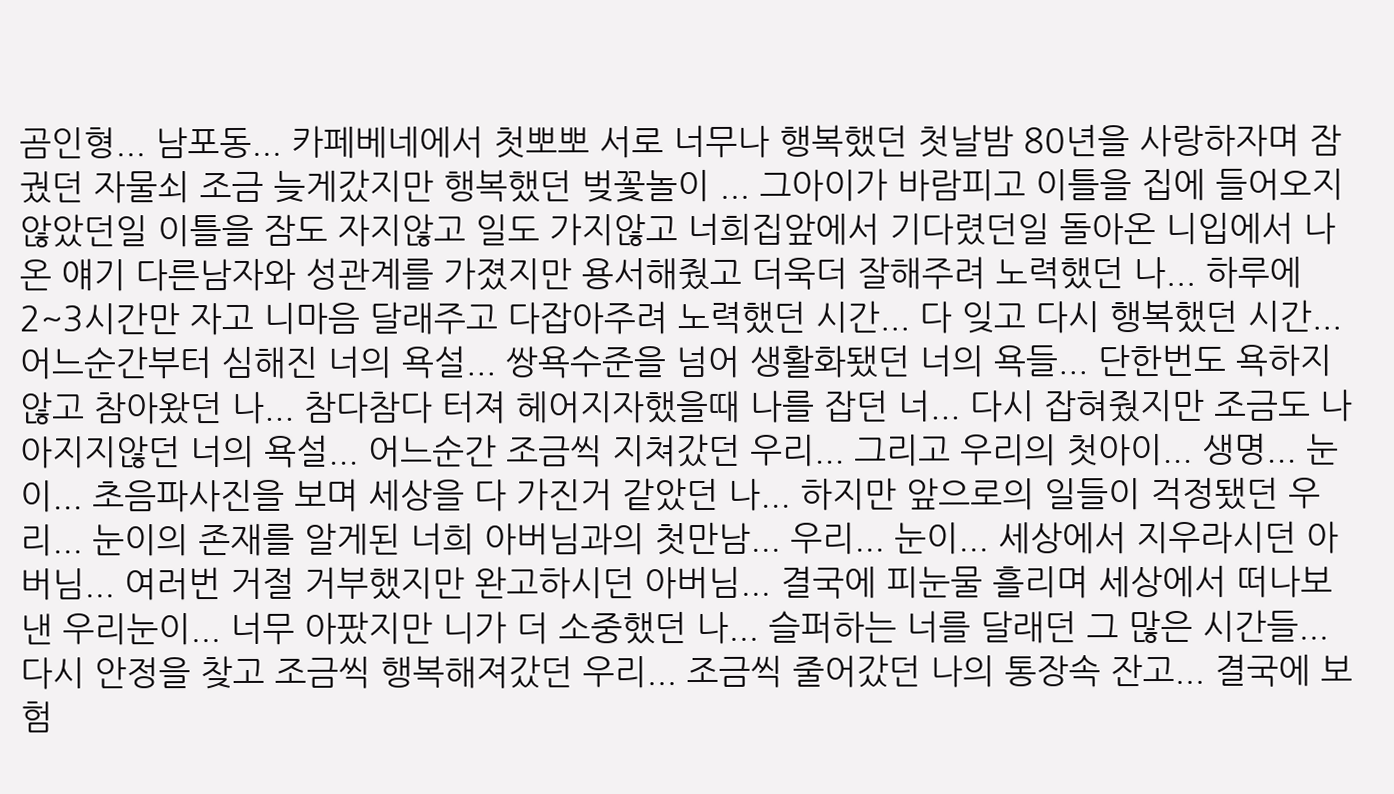곰인형... 남포동... 카페베네에서 첫뽀뽀 서로 너무나 행복했던 첫날밤 80년을 사랑하자며 잠궜던 자물쇠 조금 늦게갔지만 행복했던 벚꽃놀이 ... 그아이가 바람피고 이틀을 집에 들어오지않았던일 이틀을 잠도 자지않고 일도 가지않고 너희집앞에서 기다렸던일 돌아온 니입에서 나온 얘기 다른남자와 성관계를 가졌지만 용서해줬고 더욱더 잘해주려 노력했던 나... 하루에 2~3시간만 자고 니마음 달래주고 다잡아주려 노력했던 시간... 다 잊고 다시 행복했던 시간... 어느순간부터 심해진 너의 욕설... 쌍욕수준을 넘어 생활화됐던 너의 욕들... 단한번도 욕하지않고 참아왔던 나... 참다참다 터져 헤어지자했을때 나를 잡던 너... 다시 잡혀줬지만 조금도 나아지지않던 너의 욕설... 어느순간 조금씩 지쳐갔던 우리... 그리고 우리의 첫아이... 생명... 눈이... 초음파사진을 보며 세상을 다 가진거 같았던 나... 하지만 앞으로의 일들이 걱정됐던 우리... 눈이의 존재를 알게된 너희 아버님과의 첫만남... 우리... 눈이... 세상에서 지우라시던 아버님... 여러번 거절 거부했지만 완고하시던 아버님... 결국에 피눈물 흘리며 세상에서 떠나보낸 우리눈이... 너무 아팠지만 니가 더 소중했던 나... 슬퍼하는 너를 달래던 그 많은 시간들... 다시 안정을 찾고 조금씩 행복해져갔던 우리... 조금씩 줄어갔던 나의 통장속 잔고... 결국에 보험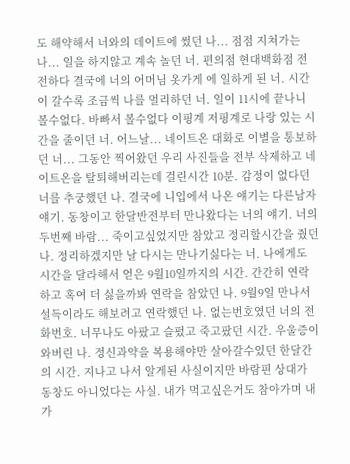도 해약해서 너와의 데이트에 썼던 나... 점점 지쳐가는 나... 일을 하지않고 계속 놀던 너. 편의점 현대백화점 전전하다 결국에 너의 어머님 옷가게 에 일하게 된 너. 시간이 갈수록 조금씩 나를 멀리하던 너. 일이 11시에 끝나니 볼수없다. 바빠서 볼수없다 이핑계 저핑계로 나랑 있는 시간을 줄이던 너. 어느날... 네이트온 대화로 이별을 통보하던 너... 그동안 찍어왔던 우리 사진들을 전부 삭제하고 네이트온을 탈퇴해버리는데 걸린시간 10분. 감정이 없다던 너를 추궁했던 나. 결국에 니입에서 나온 얘기는 다른남자얘기. 동창이고 한달반전부터 만나왔다는 너의 얘기. 너의 두번째 바람... 죽이고싶었지만 참았고 정리할시간을 줬던 나. 정리하겠지만 날 다시는 만나기싫다는 너. 나에게도 시간을 달라해서 얻은 9월10일까지의 시간. 간간히 연락하고 혹여 더 싫을까봐 연락을 참았던 나. 9월9일 만나서 설득이라도 해보려고 연락했던 나. 없는번호였던 너의 전화번호. 너무나도 아팠고 슬펐고 죽고팠던 시간. 우울증이 와버린 나. 정신과약을 복용해야만 살아갈수있던 한달간의 시간. 지나고 나서 알게된 사실이지만 바람핀 상대가 동창도 아니었다는 사실. 내가 먹고싶은거도 참아가며 내가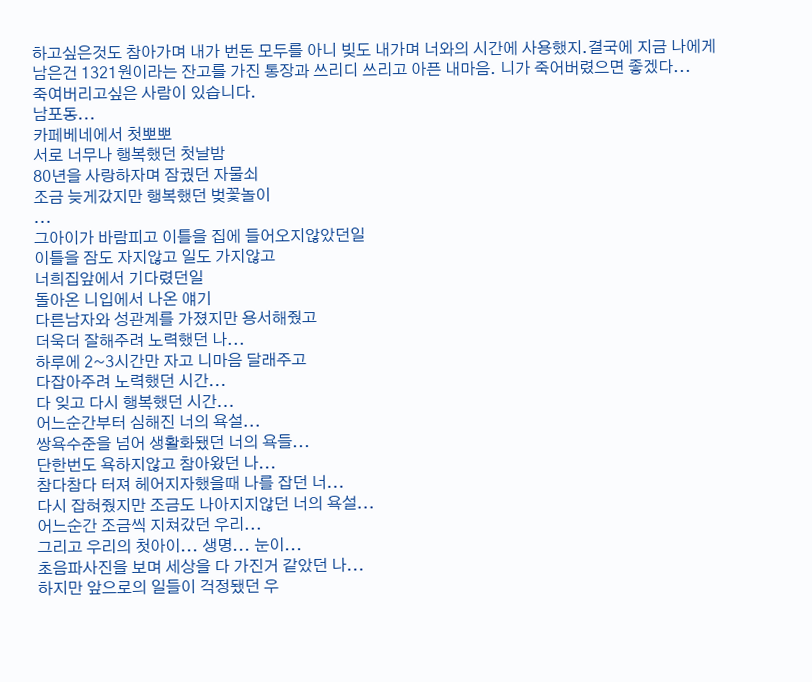하고싶은것도 참아가며 내가 번돈 모두를 아니 빚도 내가며 너와의 시간에 사용했지.결국에 지금 나에게 남은건 1321원이라는 잔고를 가진 통장과 쓰리디 쓰리고 아픈 내마음. 니가 죽어버렸으면 좋겠다...
죽여버리고싶은 사람이 있습니다.
남포동...
카페베네에서 첫뽀뽀
서로 너무나 행복했던 첫날밤
80년을 사랑하자며 잠궜던 자물쇠
조금 늦게갔지만 행복했던 벚꽃놀이
...
그아이가 바람피고 이틀을 집에 들어오지않았던일
이틀을 잠도 자지않고 일도 가지않고
너희집앞에서 기다렸던일
돌아온 니입에서 나온 얘기
다른남자와 성관계를 가졌지만 용서해줬고
더욱더 잘해주려 노력했던 나...
하루에 2~3시간만 자고 니마음 달래주고
다잡아주려 노력했던 시간...
다 잊고 다시 행복했던 시간...
어느순간부터 심해진 너의 욕설...
쌍욕수준을 넘어 생활화됐던 너의 욕들...
단한번도 욕하지않고 참아왔던 나...
참다참다 터져 헤어지자했을때 나를 잡던 너...
다시 잡혀줬지만 조금도 나아지지않던 너의 욕설...
어느순간 조금씩 지쳐갔던 우리...
그리고 우리의 첫아이... 생명... 눈이...
초음파사진을 보며 세상을 다 가진거 같았던 나...
하지만 앞으로의 일들이 걱정됐던 우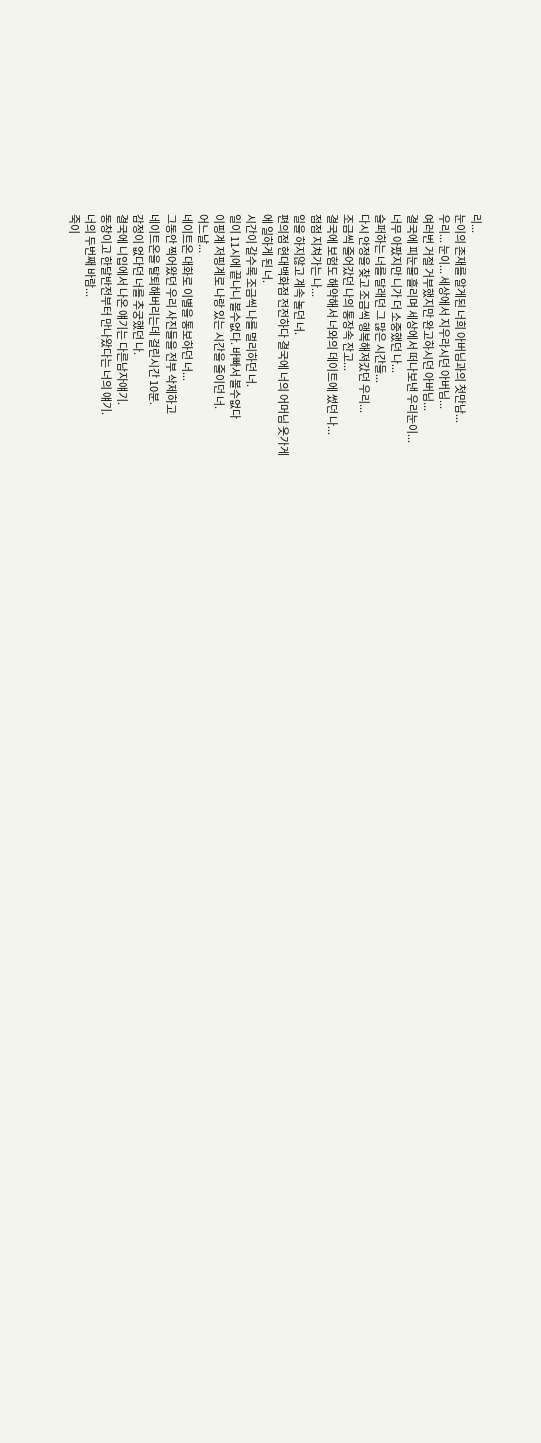리...
눈이의 존재를 알게된 너희 아버님과의 첫만남...
우리... 눈이... 세상에서 지우라시던 아버님...
여러번 거절 거부했지만 완고하시던 아버님...
결국에 피눈물 흘리며 세상에서 떠나보낸 우리눈이...
너무 아팠지만 니가 더 소중했던 나...
슬퍼하는 너를 달래던 그 많은 시간들...
다시 안정을 찾고 조금씩 행복해져갔던 우리...
조금씩 줄어갔던 나의 통장속 잔고...
결국에 보험도 해약해서 너와의 데이트에 썼던 나...
점점 지쳐가는 나...
일을 하지않고 계속 놀던 너.
편의점 현대백화점 전전하다 결국에 너의 어머님 옷가게
에 일하게 된 너.
시간이 갈수록 조금씩 나를 멀리하던 너.
일이 11시에 끝나니 볼수없다. 바빠서 볼수없다
이핑계 저핑계로 나랑 있는 시간을 줄이던 너.
어느날...
네이트온 대화로 이별을 통보하던 너...
그동안 찍어왔던 우리 사진들을 전부 삭제하고
네이트온을 탈퇴해버리는데 걸린시간 10분.
감정이 없다던 너를 추궁했던 나.
결국에 니입에서 나온 얘기는 다른남자얘기.
동창이고 한달반전부터 만나왔다는 너의 얘기.
너의 두번째 바람...
죽이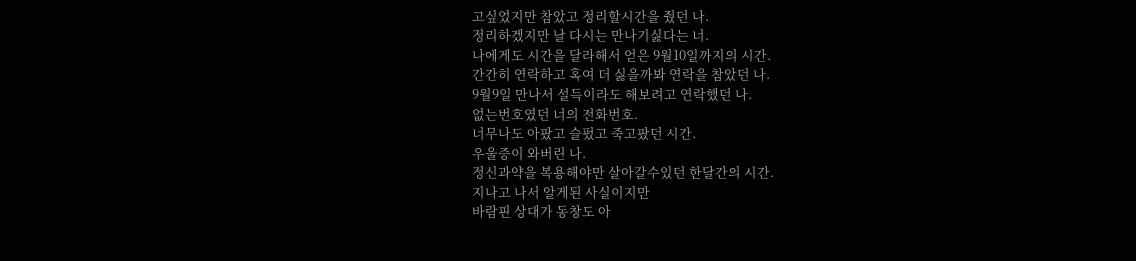고싶었지만 참았고 정리할시간을 줬던 나.
정리하겠지만 날 다시는 만나기싫다는 너.
나에게도 시간을 달라해서 얻은 9월10일까지의 시간.
간간히 연락하고 혹여 더 싫을까봐 연락을 참았던 나.
9월9일 만나서 설득이라도 해보려고 연락했던 나.
없는번호였던 너의 전화번호.
너무나도 아팠고 슬펐고 죽고팠던 시간.
우울증이 와버린 나.
정신과약을 복용해야만 살아갈수있던 한달간의 시간.
지나고 나서 알게된 사실이지만
바람핀 상대가 동창도 아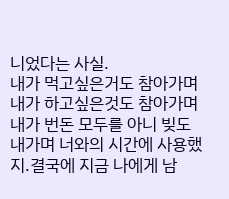니었다는 사실.
내가 먹고싶은거도 참아가며 내가 하고싶은것도 참아가며
내가 번돈 모두를 아니 빚도 내가며 너와의 시간에 사용했지.결국에 지금 나에게 남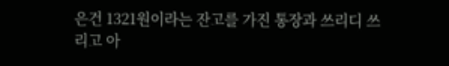은건 1321원이라는 잔고를 가진 통장과 쓰리디 쓰리고 아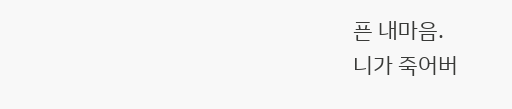픈 내마음.
니가 죽어버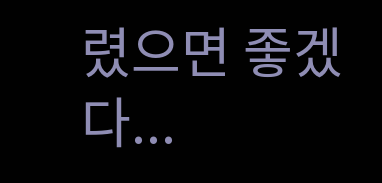렸으면 좋겠다...